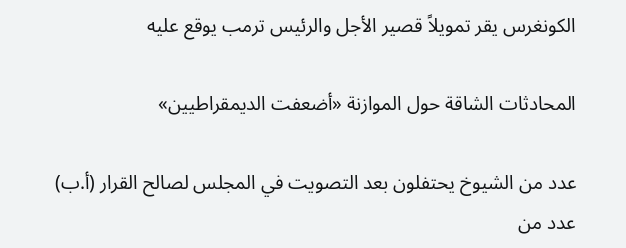الكونغرس يقر تمويلاً قصير الأجل والرئيس ترمب يوقع عليه

المحادثات الشاقة حول الموازنة «أضعفت الديمقراطيين»

عدد من الشيوخ يحتفلون بعد التصويت في المجلس لصالح القرار (أ.ب)
عدد من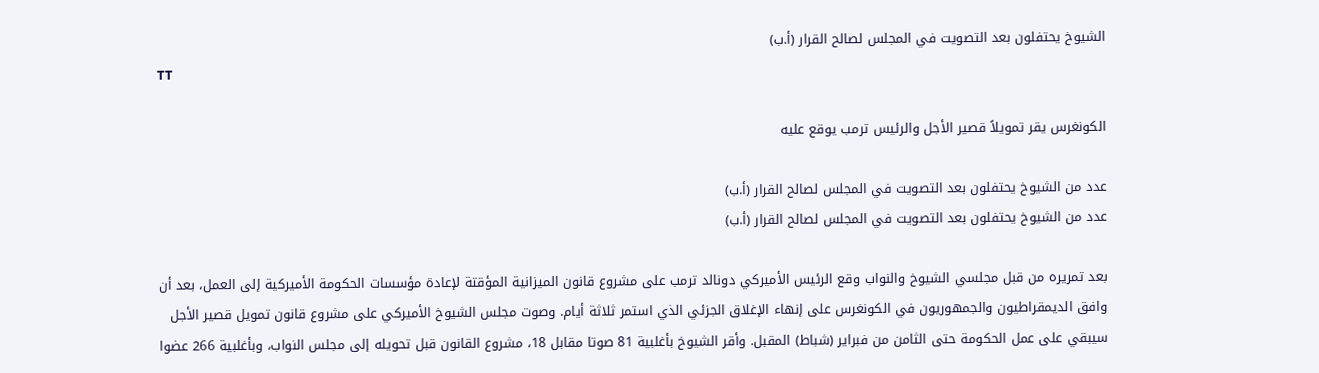الشيوخ يحتفلون بعد التصويت في المجلس لصالح القرار (أ.ب)
TT

الكونغرس يقر تمويلاً قصير الأجل والرئيس ترمب يوقع عليه

عدد من الشيوخ يحتفلون بعد التصويت في المجلس لصالح القرار (أ.ب)
عدد من الشيوخ يحتفلون بعد التصويت في المجلس لصالح القرار (أ.ب)

بعد تمريره من قبل مجلسي الشيوخ والنواب وقع الرئيس الأميركي دونالد ترمب على مشروع قانون الميزانية المؤقتة لإعادة مؤسسات الحكومة الأميركية إلى العمل، بعد أن وافق الديمقراطيون والجمهوريون في الكونغرس على إنهاء الإغلاق الجزئي الذي استمر ثلاثة أيام. وصوت مجلس الشيوخ الأميركي على مشروع قانون تمويل قصير الأجل سيبقي على عمل الحكومة حتى الثامن من فبراير (شباط) المقبل. وأقر الشيوخ بأغلبية 81 صوتا مقابل 18، مشروع القانون قبل تحويله إلى مجلس النواب، وبأغلبية 266 عضوا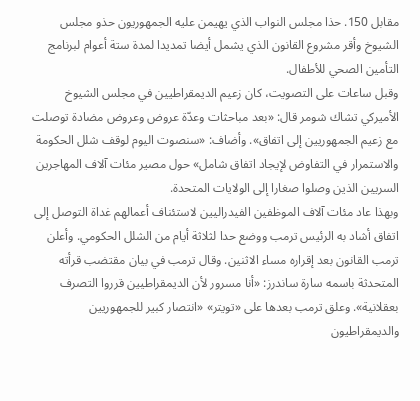مقابل 150. حذا مجلس النواب الذي يهيمن عليه الجمهوريون حذو مجلس الشيوخ وأقر مشروع القانون الذي يشمل أيضا تمديدا لمدة ستة أعوام لبرنامج التأمين الصحي للأطفال.
وقبل ساعات على التصويت، كان زعيم الديمقراطيين في مجلس الشيوخ الأميركي تشاك شومر قال: «بعد مباحثات وعدّة عروض وعروض مضادة توصلت مع زعيم الجمهوريين إلى اتفاق». وأضاف: «سنصوت اليوم لوقف شلل الحكومة والاستمرار في التفاوض لإيجاد اتفاق شامل» حول مصير مئات آلاف المهاجرين السريين الذين وصلوا صغارا إلى الولايات المتحدة.
وبهذا عاد مئات آلاف الموظفين الفيدراليين لاستئناف أعمالهم غداة التوصل إلى اتفاق أشاد به الرئيس ترمب ووضع حدا لثلاثة أيام من الشلل الحكومي. وأعلن ترمب القانون بعد إقراره مساء الاثنين. وقال ترمب في بيان مقتضب قرأته المتحدثة باسمه سارة ساندرز: «أنا مسرور لأن الديمقراطيين قرروا التصرف بعقلانية». وعلق ترمب بعدها على «تويتر» «انتصار كبير للجمهوريين والديمقراطيون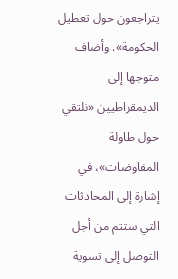يتراجعون حول تعطيل الحكومة». وأضاف متوجها إلى الديمقراطيين «نلتقي حول طاولة المفاوضات»، في إشارة إلى المحادثات التي ستتم من أجل التوصل إلى تسوية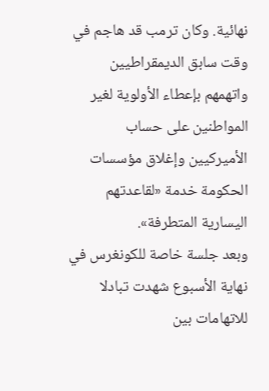نهائية. وكان ترمب قد هاجم في وقت سابق الديمقراطيين واتهمهم بإعطاء الأولوية لغير المواطنين على حساب الأميركيين وإغلاق مؤسسات الحكومة خدمة «لقاعدتهم اليسارية المتطرفة».
وبعد جلسة خاصة للكونغرس في نهاية الأسبوع شهدت تبادلا للاتهامات بين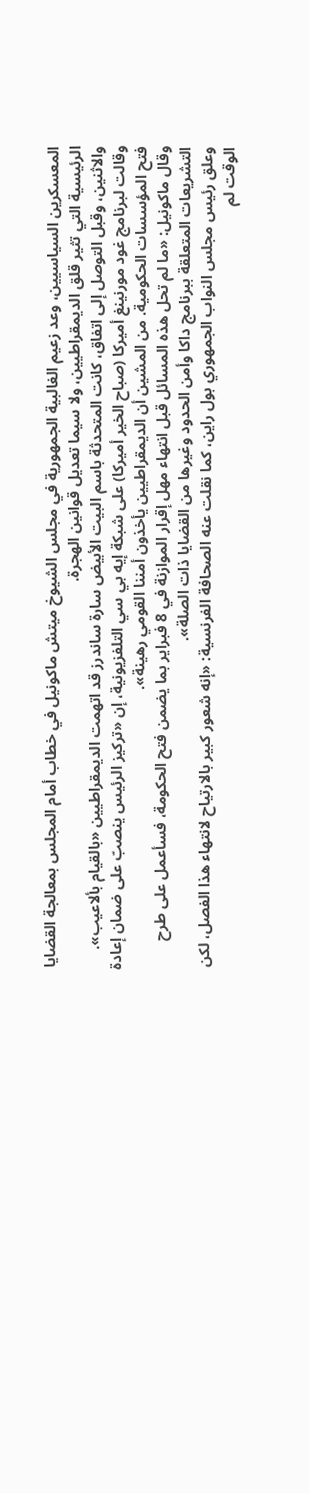المعسكرين السياسيين، وعد زعيم الغالبية الجمهورية في مجلس الشيوخ ميتش ماكونيل في خطاب أمام المجلس بمعالجة القضايا الرئيسية التي تثير قلق الديمقراطيين، ولا سيما تعديل قوانين الهجرة.
والاثنين، وقبل التوصل إلى اتفاق، كانت المتحدثة باسم البيت الأبيض سارة ساندرز قد اتهمت الديمقراطيين «بالقيام بألاعيب». وقالت لبرنامج غود مورنينغ أميركا (صباح الخير أميركا) على شبكة إيه بي سي التلفزيونية، إن «تركيز الرئيس ينصبّ على ضمان إعادة فتح المؤسسات الحكومية. من المشين أن الديمقراطيين يأخذون أمننا القومي رهينة».
وقال ماكونيل: «ما لم تحل هذه المسائل قبل انتهاء مهل إقرار الموازنة في 8 فبراير بما يضمن فتح الحكومة، فسأعمل على طرح التشريعات المتعلقة ببرنامج داكا وأمن الحدود وغيرها من القضايا ذات الصلة».
وعلق رئيس مجلس النواب الجمهوري بول راين، كما نقلت عنه الصحافة الفرنسية: «إنه شعور كبير بالارتياح لانتهاء هذا الفصل، لكن الوقت لم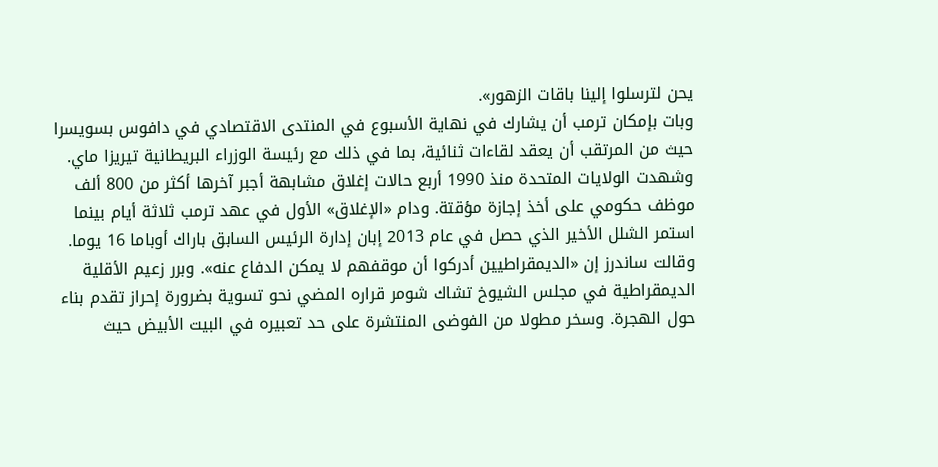يحن لترسلوا إلينا باقات الزهور».
وبات بإمكان ترمب أن يشارك في نهاية الأسبوع في المنتدى الاقتصادي في دافوس بسويسرا حيث من المرتقب أن يعقد لقاءات ثنائية، بما في ذلك مع رئيسة الوزراء البريطانية تيريزا ماي.
وشهدت الولايات المتحدة منذ 1990 أربع حالات إغلاق مشابهة أجبر آخرها أكثر من 800 ألف موظف حكومي على أخذ إجازة مؤقتة. ودام «الإغلاق» الأول في عهد ترمب ثلاثة أيام بينما استمر الشلل الأخير الذي حصل في عام 2013 إبان إدارة الرئيس السابق باراك أوباما 16 يوما. وقالت ساندرز إن «الديمقراطيين أدركوا أن موقفهم لا يمكن الدفاع عنه». وبرر زعيم الأقلية الديمقراطية في مجلس الشيوخ تشاك شومر قراره المضي نحو تسوية بضرورة إحراز تقدم بناء حول الهجرة. وسخر مطولا من الفوضى المنتشرة على حد تعبيره في البيت الأبيض حيث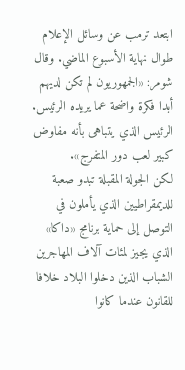ابتعد ترمب عن وسائل الإعلام طوال نهاية الأسبوع الماضي. وقال شومر: «الجمهوريون لم تكن لديهم أبدا فكرة واضحة عما يريده الرئيس. الرئيس الذي يتباهى بأنه مفاوض كبير لعب دور المتفرج».
لكن الجولة المقبلة تبدو صعبة للديمقراطيين الذي يأملون في التوصل إلى حماية برنامج «داكا» الذي يجيز لمئات آلاف المهاجرين الشباب الذين دخلوا البلاد خلافا للقانون عندما كانوا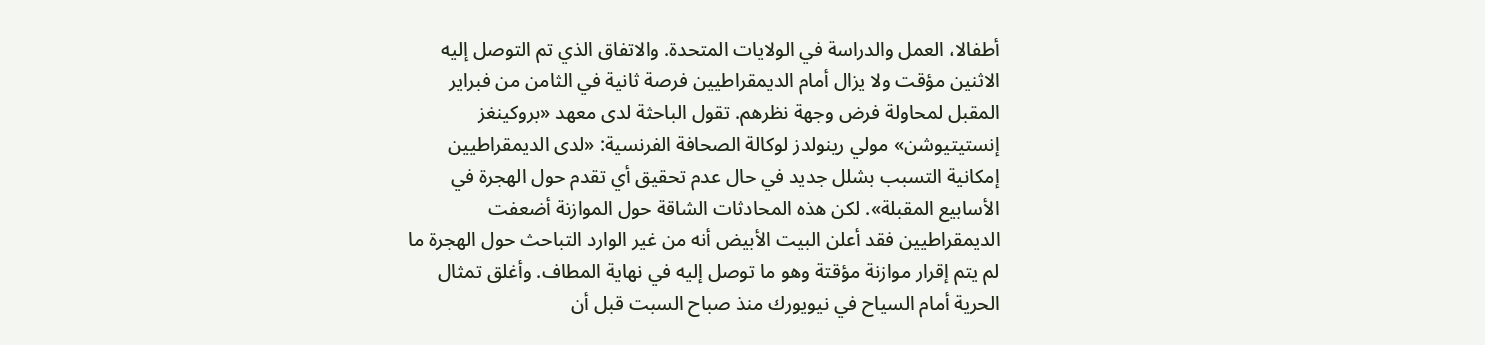أطفالا، العمل والدراسة في الولايات المتحدة. والاتفاق الذي تم التوصل إليه الاثنين مؤقت ولا يزال أمام الديمقراطيين فرصة ثانية في الثامن من فبراير المقبل لمحاولة فرض وجهة نظرهم. تقول الباحثة لدى معهد «بروكينغز إنستيتيوشن» مولي رينولدز لوكالة الصحافة الفرنسية: «لدى الديمقراطيين إمكانية التسبب بشلل جديد في حال عدم تحقيق أي تقدم حول الهجرة في الأسابيع المقبلة». لكن هذه المحادثات الشاقة حول الموازنة أضعفت الديمقراطيين فقد أعلن البيت الأبيض أنه من غير الوارد التباحث حول الهجرة ما لم يتم إقرار موازنة مؤقتة وهو ما توصل إليه في نهاية المطاف. وأغلق تمثال الحرية أمام السياح في نيويورك منذ صباح السبت قبل أن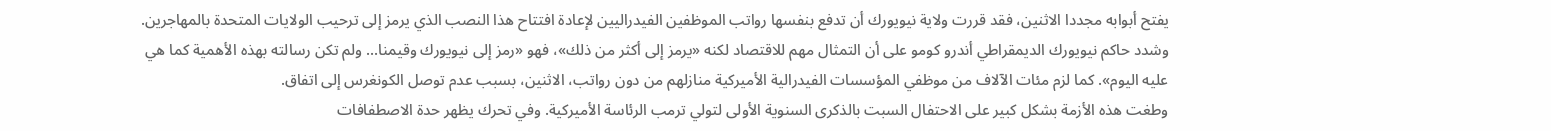يفتح أبوابه مجددا الاثنين، فقد قررت ولاية نيويورك أن تدفع بنفسها رواتب الموظفين الفيدراليين لإعادة افتتاح هذا النصب الذي يرمز إلى ترحيب الولايات المتحدة بالمهاجرين. وشدد حاكم نيويورك الديمقراطي أندرو كومو على أن التمثال مهم للاقتصاد لكنه «يرمز إلى أكثر من ذلك»، فهو «رمز إلى نيويورك وقيمنا... ولم تكن رسالته بهذه الأهمية كما هي عليه اليوم». كما لزم مئات الآلاف من موظفي المؤسسات الفيدرالية الأميركية منازلهم من دون رواتب، الاثنين، بسبب عدم توصل الكونغرس إلى اتفاق.
وطغت هذه الأزمة بشكل كبير على الاحتفال السبت بالذكرى السنوية الأولى لتولي ترمب الرئاسة الأميركية. وفي تحرك يظهر حدة الاصطفافات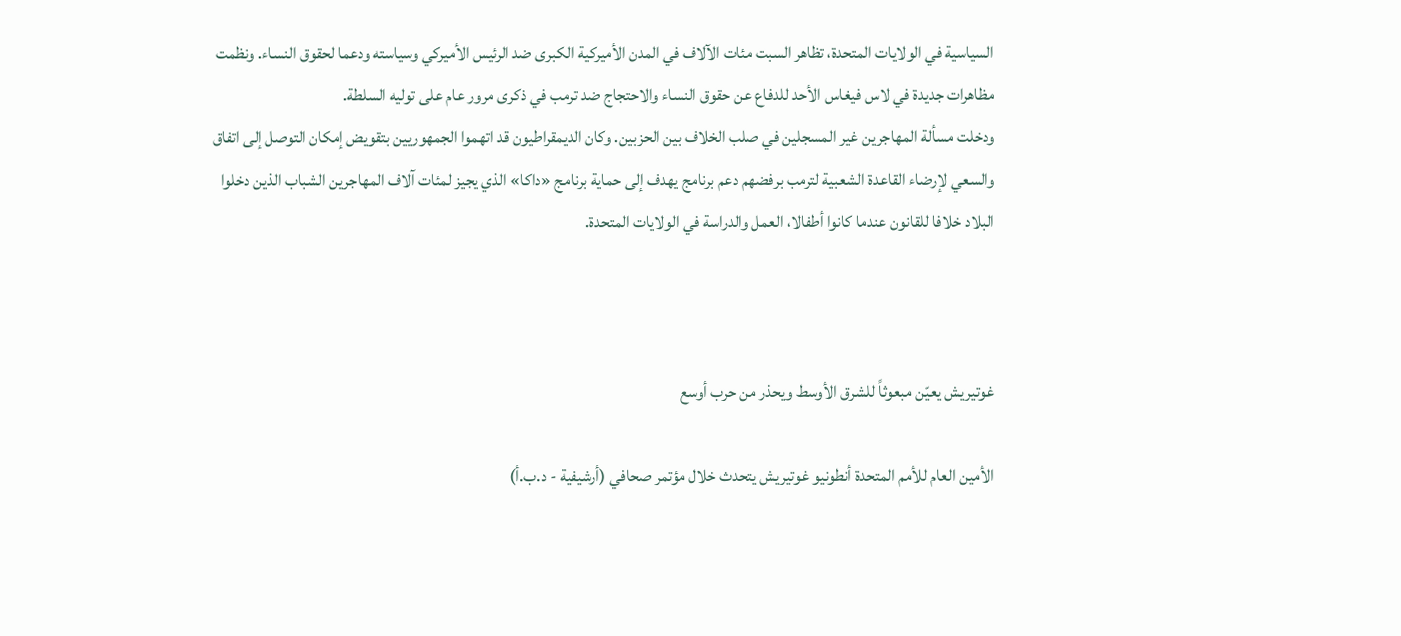السياسية في الولايات المتحدة، تظاهر السبت مئات الآلاف في المدن الأميركية الكبرى ضد الرئيس الأميركي وسياسته ودعما لحقوق النساء. ونظمت مظاهرات جديدة في لاس فيغاس الأحد للدفاع عن حقوق النساء والاحتجاج ضد ترمب في ذكرى مرور عام على توليه السلطة.
ودخلت مسألة المهاجرين غير المسجلين في صلب الخلاف بين الحزبين. وكان الديمقراطيون قد اتهموا الجمهوريين بتقويض إمكان التوصل إلى اتفاق والسعي لإرضاء القاعدة الشعبية لترمب برفضهم دعم برنامج يهدف إلى حماية برنامج «داكا» الذي يجيز لمئات آلاف المهاجرين الشباب الذين دخلوا البلاد خلافا للقانون عندما كانوا أطفالا، العمل والدراسة في الولايات المتحدة.



غوتيريش يعيّن مبعوثاً للشرق الأوسط ويحذر من حرب أوسع

الأمين العام للأمم المتحدة أنطونيو غوتيريش يتحدث خلال مؤتمر صحافي (أرشيفية - د.ب.أ)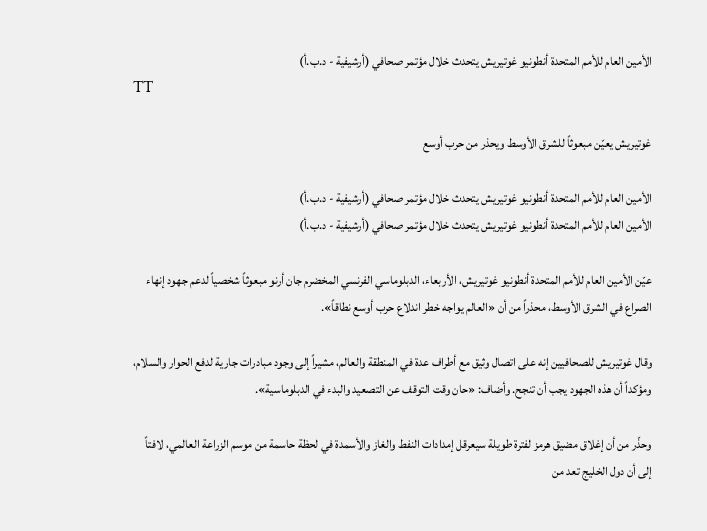الأمين العام للأمم المتحدة أنطونيو غوتيريش يتحدث خلال مؤتمر صحافي (أرشيفية - د.ب.أ)
TT

غوتيريش يعيّن مبعوثاً للشرق الأوسط ويحذر من حرب أوسع

الأمين العام للأمم المتحدة أنطونيو غوتيريش يتحدث خلال مؤتمر صحافي (أرشيفية - د.ب.أ)
الأمين العام للأمم المتحدة أنطونيو غوتيريش يتحدث خلال مؤتمر صحافي (أرشيفية - د.ب.أ)

عيّن الأمين العام للأمم المتحدة أنطونيو غوتيريش، الأربعاء، الدبلوماسي الفرنسي المخضرم جان أرنو مبعوثاً شخصياً لدعم جهود إنهاء الصراع في الشرق الأوسط، محذراً من أن «العالم يواجه خطر اندلاع حرب أوسع نطاقاً».

وقال غوتيريش للصحافيين إنه على اتصال وثيق مع أطراف عدة في المنطقة والعالم، مشيراً إلى وجود مبادرات جارية لدفع الحوار والسلام، ومؤكداً أن هذه الجهود يجب أن تنجح. وأضاف: «حان وقت التوقف عن التصعيد والبدء في الدبلوماسية».

وحذّر من أن إغلاق مضيق هرمز لفترة طويلة سيعرقل إمدادات النفط والغاز والأسمدة في لحظة حاسمة من موسم الزراعة العالمي، لافتاً إلى أن دول الخليج تعد من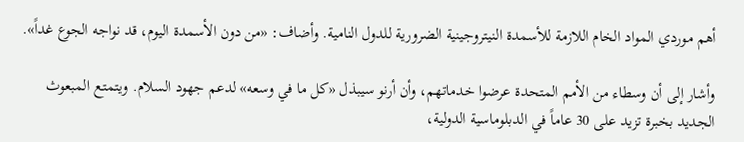أهم موردي المواد الخام اللازمة للأسمدة النيتروجينية الضرورية للدول النامية. وأضاف: «من دون الأسمدة اليوم، قد نواجه الجوع غداً».

وأشار إلى أن وسطاء من الأمم المتحدة عرضوا خدماتهم، وأن أرنو سيبذل «كل ما في وسعه» لدعم جهود السلام. ويتمتع المبعوث الجديد بخبرة تزيد على 30 عاماً في الدبلوماسية الدولية،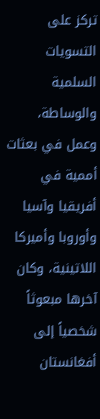تركز على التسويات السلمية والوساطة، وعمل في بعثات أممية في أفريقيا وآسيا وأوروبا وأميركا اللاتينية، وكان آخرها مبعوثاً شخصياً إلى أفغانستان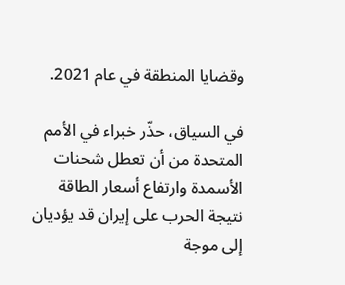وقضايا المنطقة في عام 2021.

في السياق، حذّر خبراء في الأمم المتحدة من أن تعطل شحنات الأسمدة وارتفاع أسعار الطاقة نتيجة الحرب على إيران قد يؤديان إلى موجة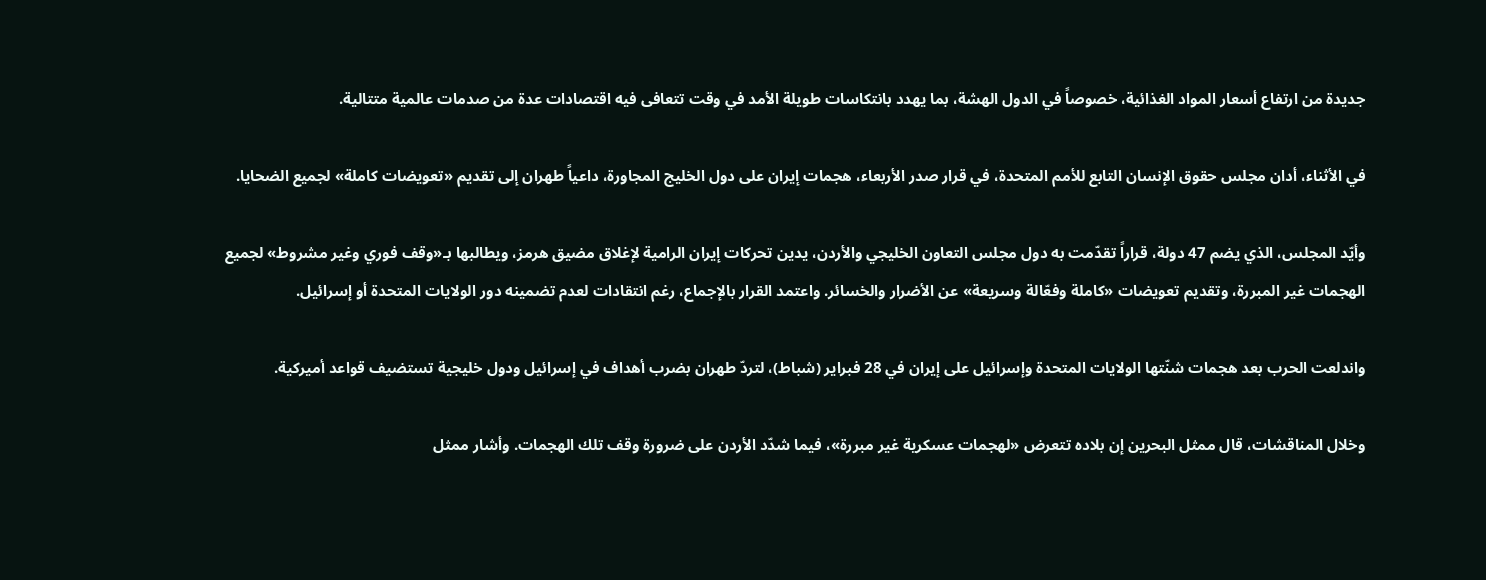جديدة من ارتفاع أسعار المواد الغذائية، خصوصاً في الدول الهشة، بما يهدد بانتكاسات طويلة الأمد في وقت تتعافى فيه اقتصادات عدة من صدمات عالمية متتالية.

في الأثناء، أدان مجلس حقوق الإنسان التابع للأمم المتحدة، في قرار صدر الأربعاء، هجمات إيران على دول الخليج المجاورة، داعياً طهران إلى تقديم «تعويضات كاملة» لجميع الضحايا.

وأيّد المجلس، الذي يضم 47 دولة، قراراً تقدّمت به دول مجلس التعاون الخليجي والأردن، يدين تحركات إيران الرامية لإغلاق مضيق هرمز، ويطالبها بـ«وقف فوري وغير مشروط» لجميع الهجمات غير المبررة، وتقديم تعويضات «كاملة وفعّالة وسريعة» عن الأضرار والخسائر. واعتمد القرار بالإجماع، رغم انتقادات لعدم تضمينه دور الولايات المتحدة أو إسرائيل.

واندلعت الحرب بعد هجمات شنّتها الولايات المتحدة وإسرائيل على إيران في 28 فبراير (شباط)، لتردّ طهران بضرب أهداف في إسرائيل ودول خليجية تستضيف قواعد أميركية.

وخلال المناقشات، قال ممثل البحرين إن بلاده تتعرض «لهجمات عسكرية غير مبررة»، فيما شدّد الأردن على ضرورة وقف تلك الهجمات. وأشار ممثل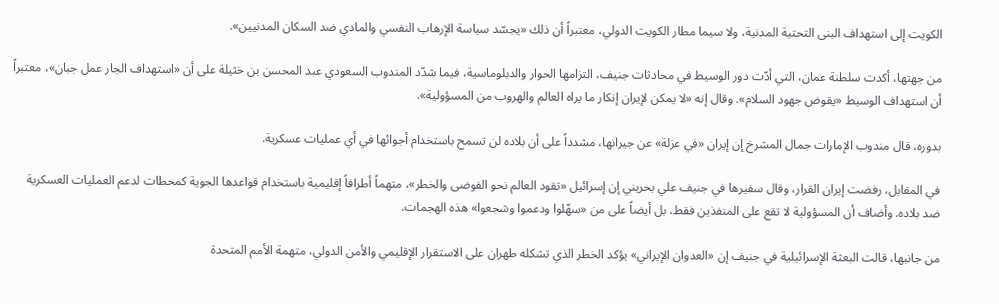الكويت إلى استهداف البنى التحتية المدنية، ولا سيما مطار الكويت الدولي، معتبراً أن ذلك «يجسّد سياسة الإرهاب النفسي والمادي ضد السكان المدنيين».

من جهتها، أكدت سلطنة عمان، التي أدّت دور الوسيط في محادثات جنيف، التزامها الحوار والدبلوماسية، فيما شدّد المندوب السعودي عبد المحسن بن خثيلة على أن «استهداف الجار عمل جبان»، معتبراً أن استهداف الوسيط «يقوض جهود السلام». وقال إنه «لا يمكن لإيران إنكار ما يراه العالم والهروب من المسؤولية».

بدوره، قال مندوب الإمارات جمال المشرخ إن إيران «في عزلة» عن جيرانها، مشدداً على أن بلاده لن تسمح باستخدام أجوائها في أي عمليات عسكرية.

في المقابل، رفضت إيران القرار، وقال سفيرها في جنيف علي بحريني إن إسرائيل «تقود العالم نحو الفوضى والخطر»، متهماً أطرافاً إقليمية باستخدام قواعدها الجوية كمحطات لدعم العمليات العسكرية ضد بلاده. وأضاف أن المسؤولية لا تقع على المنفذين فقط، بل أيضاً على من «سهّلوا ودعموا وشجعوا» هذه الهجمات.

من جانبها، قالت البعثة الإسرائيلية في جنيف إن «العدوان الإيراني» يؤكد الخطر الذي تشكله طهران على الاستقرار الإقليمي والأمن الدولي، متهمة الأمم المتحدة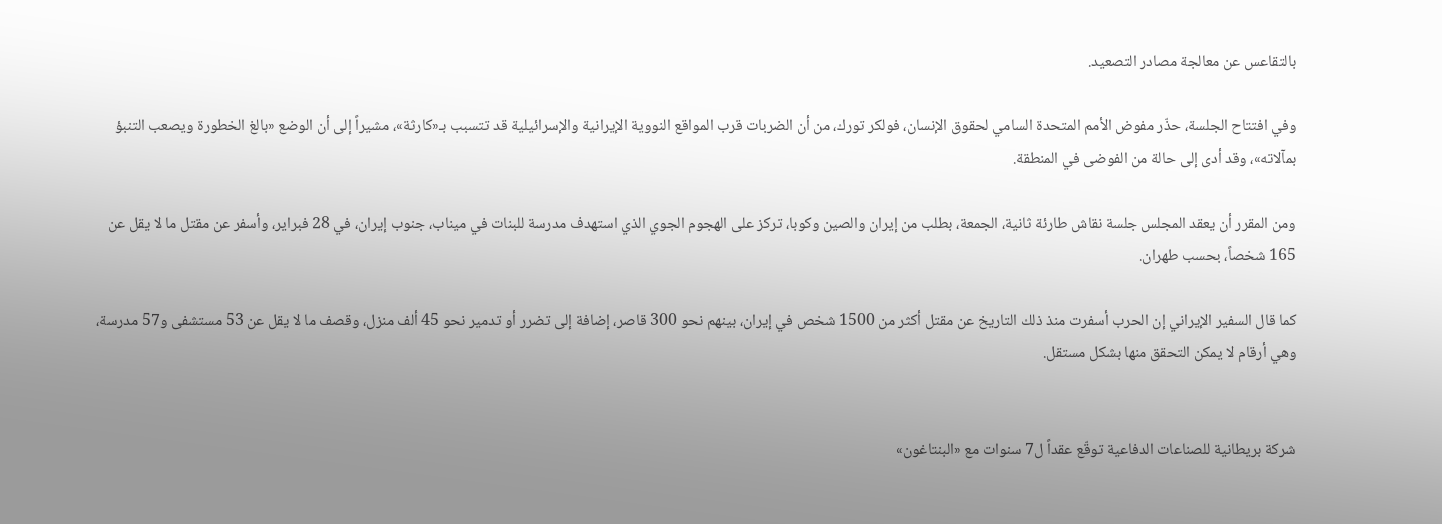بالتقاعس عن معالجة مصادر التصعيد.

وفي افتتاح الجلسة، حذّر مفوض الأمم المتحدة السامي لحقوق الإنسان، فولكر تورك، من أن الضربات قرب المواقع النووية الإيرانية والإسرائيلية قد تتسبب بـ«كارثة»، مشيراً إلى أن الوضع «بالغ الخطورة ويصعب التنبؤ بمآلاته»، وقد أدى إلى حالة من الفوضى في المنطقة.

ومن المقرر أن يعقد المجلس جلسة نقاش طارئة ثانية، الجمعة، بطلب من إيران والصين وكوبا، تركز على الهجوم الجوي الذي استهدف مدرسة للبنات في ميناب، جنوب إيران، في 28 فبراير، وأسفر عن مقتل ما لا يقل عن 165 شخصاً، بحسب طهران.

كما قال السفير الإيراني إن الحرب أسفرت منذ ذلك التاريخ عن مقتل أكثر من 1500 شخص في إيران، بينهم نحو 300 قاصر، إضافة إلى تضرر أو تدمير نحو 45 ألف منزل، وقصف ما لا يقل عن 53 مستشفى و57 مدرسة، وهي أرقام لا يمكن التحقق منها بشكل مستقل.


شركة بريطانية للصناعات الدفاعية توقّع عقداً ل7 سنوات مع «البنتاغون»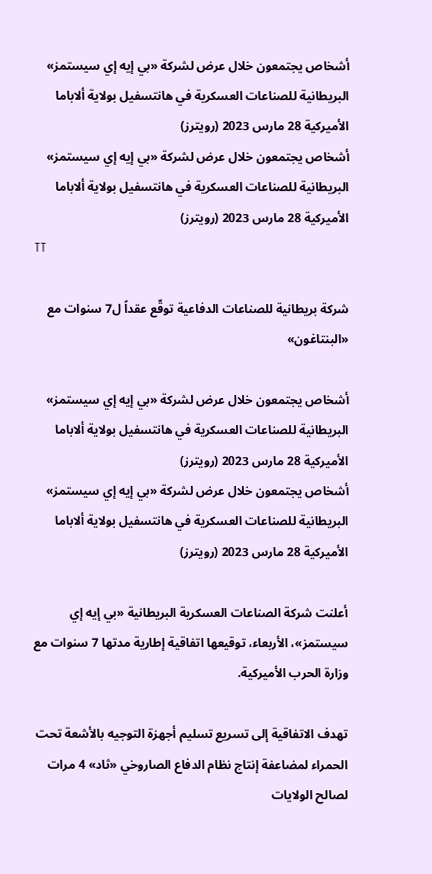أشخاص يجتمعون خلال عرض لشركة «بي إيه إي سيستمز» البريطانية للصناعات العسكرية في هانتسفيل بولاية ألاباما الأميركية 28 مارس 2023 (رويترز)
أشخاص يجتمعون خلال عرض لشركة «بي إيه إي سيستمز» البريطانية للصناعات العسكرية في هانتسفيل بولاية ألاباما الأميركية 28 مارس 2023 (رويترز)
TT

شركة بريطانية للصناعات الدفاعية توقّع عقداً ل7 سنوات مع «البنتاغون»

أشخاص يجتمعون خلال عرض لشركة «بي إيه إي سيستمز» البريطانية للصناعات العسكرية في هانتسفيل بولاية ألاباما الأميركية 28 مارس 2023 (رويترز)
أشخاص يجتمعون خلال عرض لشركة «بي إيه إي سيستمز» البريطانية للصناعات العسكرية في هانتسفيل بولاية ألاباما الأميركية 28 مارس 2023 (رويترز)

أعلنت شركة الصناعات العسكرية البريطانية «بي إيه إي سيستمز»، الأربعاء، توقيعها اتفاقية إطارية مدتها 7 سنوات مع وزارة الحرب الأميركية.

تهدف الاتفاقية إلى تسريع تسليم أجهزة التوجيه بالأشعة تحت الحمراء لمضاعفة إنتاج نظام الدفاع الصاروخي «ثاد» 4 مرات لصالح الولايات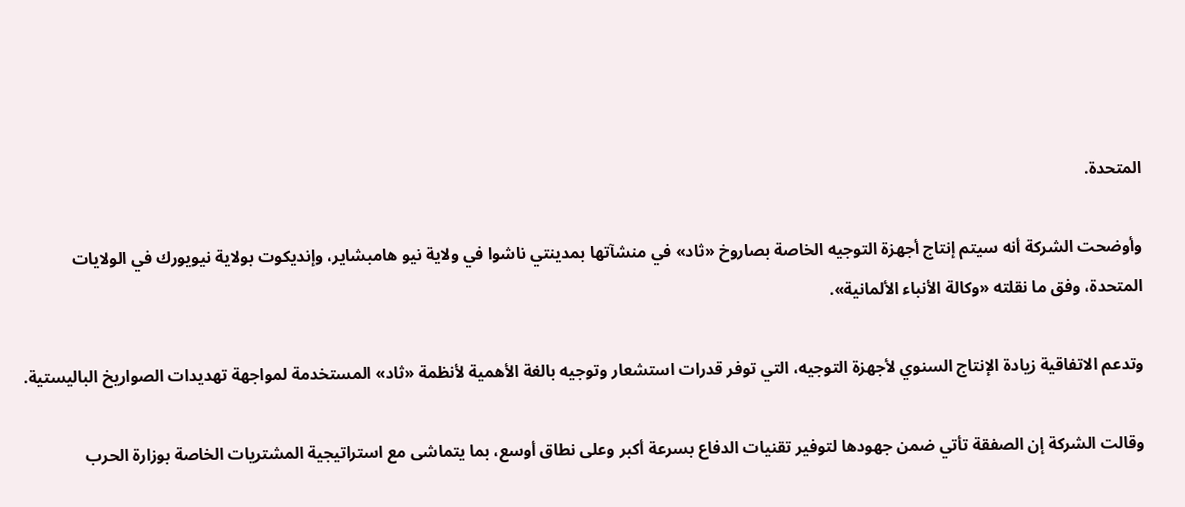المتحدة.

وأوضحت الشركة أنه سيتم إنتاج أجهزة التوجيه الخاصة بصاروخ «ثاد» في منشآتها بمدينتي ناشوا في ولاية نيو هامبشاير، وإنديكوت بولاية نيويورك في الولايات المتحدة، وفق ما نقلته «وكالة الأنباء الألمانية».

وتدعم الاتفاقية زيادة الإنتاج السنوي لأجهزة التوجيه، التي توفر قدرات استشعار وتوجيه بالغة الأهمية لأنظمة «ثاد» المستخدمة لمواجهة تهديدات الصواريخ الباليستية.

وقالت الشركة إن الصفقة تأتي ضمن جهودها لتوفير تقنيات الدفاع بسرعة أكبر وعلى نطاق أوسع، بما يتماشى مع استراتيجية المشتريات الخاصة بوزارة الحرب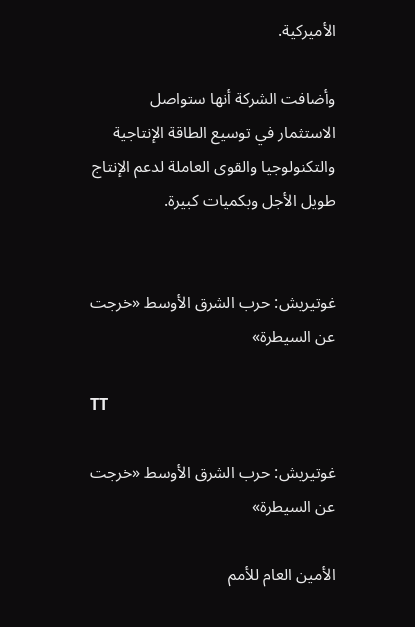الأميركية.

وأضافت الشركة أنها ستواصل الاستثمار في توسيع الطاقة الإنتاجية والتكنولوجيا والقوى العاملة لدعم الإنتاج طويل الأجل وبكميات كبيرة.


غوتيريش: حرب الشرق الأوسط «خرجت عن السيطرة»

TT

غوتيريش: حرب الشرق الأوسط «خرجت عن السيطرة»

الأمين العام للأمم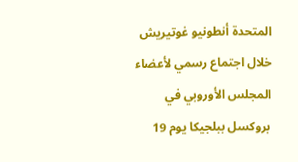المتحدة أنطونيو غوتيريش خلال اجتماع رسمي لأعضاء المجلس الأوروبي في بروكسل ببلجيكا يوم 19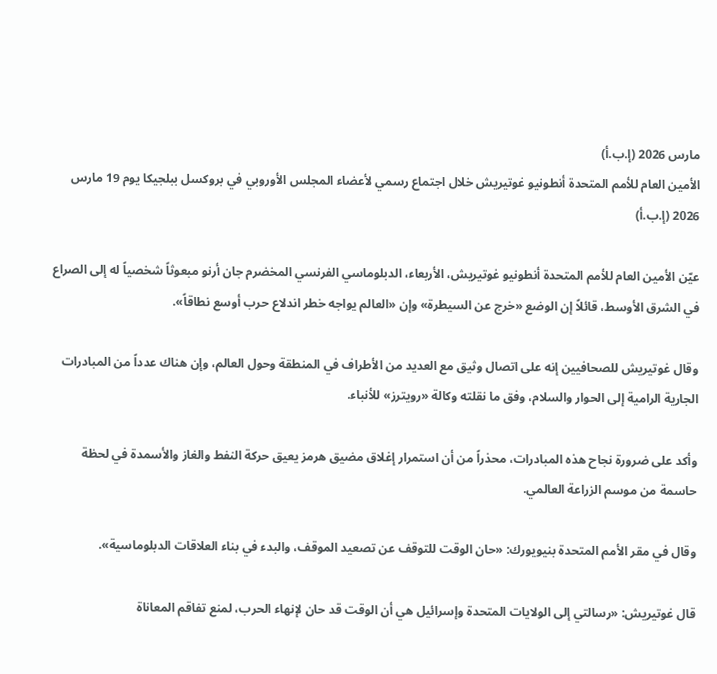مارس 2026 (إ.ب.أ)
الأمين العام للأمم المتحدة أنطونيو غوتيريش خلال اجتماع رسمي لأعضاء المجلس الأوروبي في بروكسل ببلجيكا يوم 19 مارس 2026 (إ.ب.أ)

عيّن الأمين العام للأمم المتحدة أنطونيو غوتيريش، الأربعاء، الدبلوماسي الفرنسي ‌المخضرم جان أرنو ‌مبعوثاً شخصياً ‌له إلى الصراع في الشرق الأوسط، قائلاً إن الوضع «خرج عن السيطرة» وإن «العالم ‌يواجه ‌خطر اندلاع ‌حرب ‌أوسع نطاقاً».

وقال غوتيريش للصحافيين إنه على ‌اتصال وثيق مع العديد من الأطراف في المنطقة وحول العالم، وإن هناك عدداً من المبادرات الجارية الرامية إلى الحوار والسلام، وفق ما نقلته وكالة «رويترز» للأنباء.

وأكد على ضرورة نجاح هذه المبادرات، محذراً من أن استمرار إغلاق مضيق هرمز يعيق حركة النفط والغاز والأسمدة في لحظة حاسمة من موسم الزراعة العالمي.

وقال في مقر الأمم المتحدة بنيويورك: «حان الوقت للتوقف عن تصعيد الموقف، والبدء في بناء العلاقات الدبلوماسية».

قال غوتيريش: «رسالتي إلى الولايات المتحدة وإسرائيل هي أن الوقت قد حان لإنهاء الحرب، لمنع تفاقم المعاناة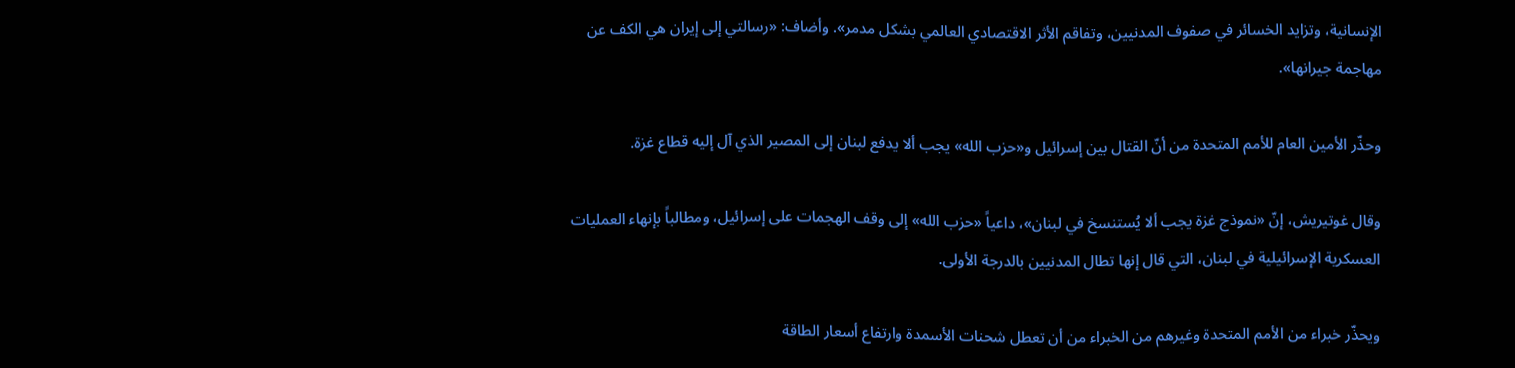الإنسانية، وتزايد الخسائر في صفوف المدنيين، وتفاقم الأثر الاقتصادي العالمي بشكل مدمر». وأضاف: «رسالتي إلى إيران هي الكف عن مهاجمة جيرانها».

وحذّر الأمين العام للأمم المتحدة من أنّ القتال بين إسرائيل و«حزب الله» يجب ألا يدفع لبنان إلى المصير الذي آل إليه قطاع غزة.

وقال غوتيريش، إنّ «نموذج غزة يجب ألا يُستنسخ في لبنان»، داعياً «حزب الله» إلى وقف الهجمات على إسرائيل، ومطالباً بإنهاء العمليات العسكرية الإسرائيلية في لبنان، التي قال إنها تطال المدنيين بالدرجة الأولى.

ويحذّر خبراء من الأمم المتحدة وغيرهم من الخبراء من أن تعطل شحنات الأسمدة وارتفاع أسعار الطاقة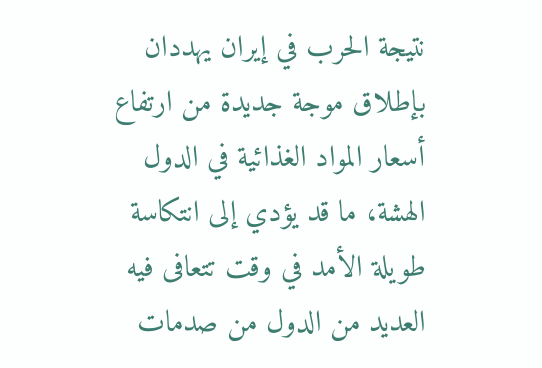نتيجة الحرب في إيران يهددان بإطلاق موجة جديدة من ارتفاع أسعار المواد الغذائية في الدول الهشة، ما قد يؤدي إلى انتكاسة طويلة الأمد في وقت تتعافى فيه العديد من الدول من صدمات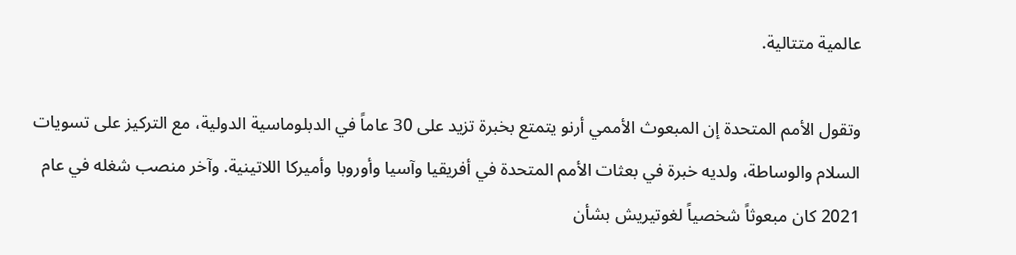عالمية متتالية.

وتقول الأمم المتحدة إن المبعوث الأممي أرنو يتمتع بخبرة تزيد على 30 عاماً في الدبلوماسية الدولية، مع التركيز على تسويات السلام والوساطة، ولديه خبرة في بعثات الأمم المتحدة في أفريقيا وآسيا وأوروبا وأميركا اللاتينية. وآخر منصب شغله في عام 2021 كان مبعوثاً شخصياً لغوتيريش بشأن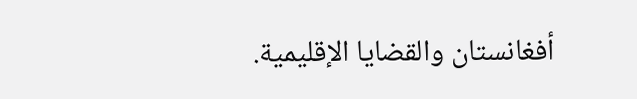أفغانستان والقضايا الإقليمية.